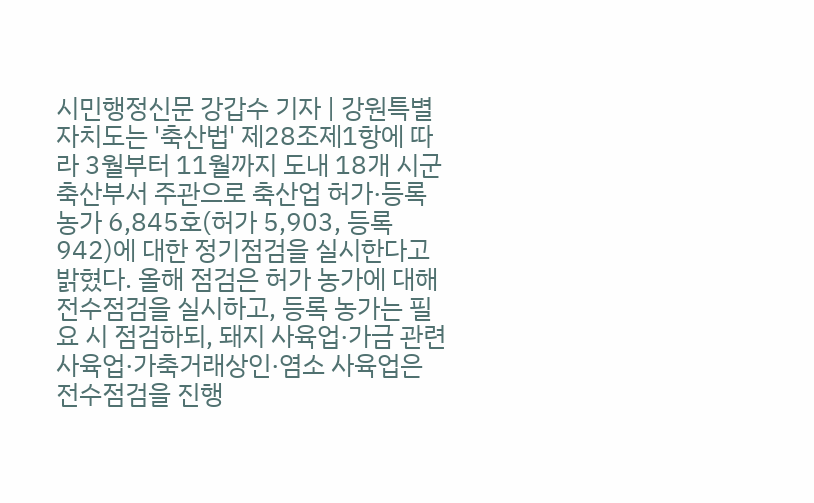시민행정신문 강갑수 기자 | 강원특별자치도는 '축산법' 제28조제1항에 따라 3월부터 11월까지 도내 18개 시군 축산부서 주관으로 축산업 허가·등록 농가 6,845호(허가 5,903, 등록 942)에 대한 정기점검을 실시한다고 밝혔다. 올해 점검은 허가 농가에 대해 전수점검을 실시하고, 등록 농가는 필요 시 점검하되, 돼지 사육업·가금 관련 사육업·가축거래상인·염소 사육업은 전수점검을 진행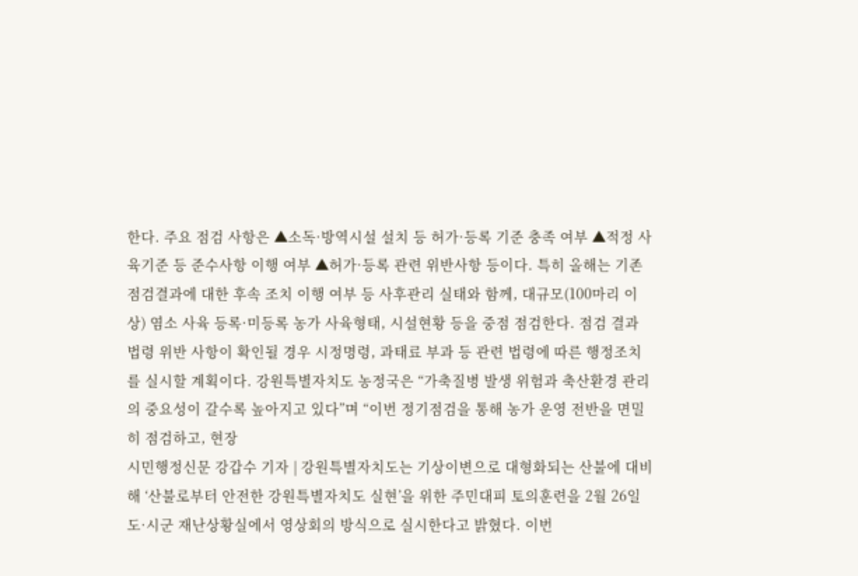한다. 주요 점검 사항은 ▲소독·방역시설 설치 등 허가·등록 기준 충족 여부 ▲적정 사육기준 등 준수사항 이행 여부 ▲허가·등록 관련 위반사항 등이다. 특히 올해는 기존 점검결과에 대한 후속 조치 이행 여부 등 사후관리 실태와 함께, 대규모(100마리 이상) 염소 사육 등록·미등록 농가 사육형태, 시설현황 등을 중점 점검한다. 점검 결과 법령 위반 사항이 확인될 경우 시정명령, 과태료 부과 등 관련 법령에 따른 행정조치를 실시할 계획이다. 강원특별자치도 농정국은 “가축질병 발생 위험과 축산환경 관리의 중요성이 갈수록 높아지고 있다”며 “이번 정기점검을 통해 농가 운영 전반을 면밀히 점검하고, 현장
시민행정신문 강갑수 기자 | 강원특별자치도는 기상이변으로 대형화되는 산불에 대비해 ‘산불로부터 안전한 강원특별자치도 실현’을 위한 주민대피 토의훈련을 2월 26일 도·시군 재난상황실에서 영상회의 방식으로 실시한다고 밝혔다. 이번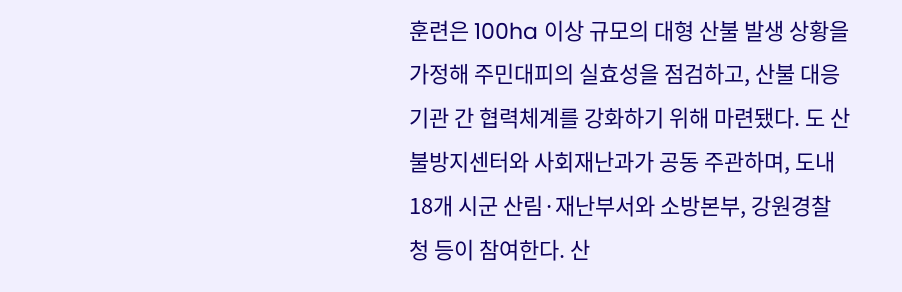훈련은 100ha 이상 규모의 대형 산불 발생 상황을 가정해 주민대피의 실효성을 점검하고, 산불 대응 기관 간 협력체계를 강화하기 위해 마련됐다. 도 산불방지센터와 사회재난과가 공동 주관하며, 도내 18개 시군 산림·재난부서와 소방본부, 강원경찰청 등이 참여한다. 산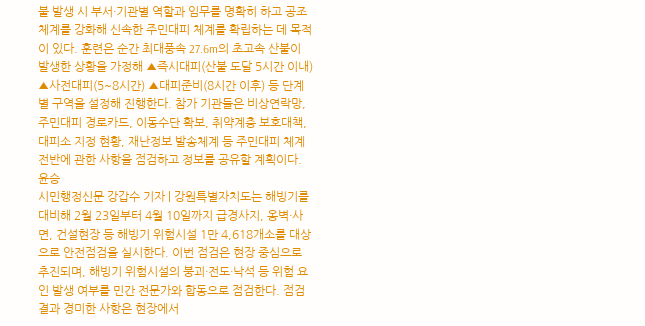불 발생 시 부서·기관별 역할과 임무를 명확히 하고 공조체계를 강화해 신속한 주민대피 체계를 확립하는 데 목적이 있다. 훈련은 순간 최대풍속 27.6m의 초고속 산불이 발생한 상황을 가정해 ▲즉시대피(산불 도달 5시간 이내) ▲사전대피(5~8시간) ▲대피준비(8시간 이후) 등 단계별 구역을 설정해 진행한다. 참가 기관들은 비상연락망, 주민대피 경로카드, 이동수단 확보, 취약계층 보호대책, 대피소 지정 현황, 재난정보 발송체계 등 주민대피 체계 전반에 관한 사항을 점검하고 정보를 공유할 계획이다. 윤승
시민행정신문 강갑수 기자 | 강원특별자치도는 해빙기를 대비해 2월 23일부터 4월 10일까지 급경사지, 옹벽·사면, 건설현장 등 해빙기 위험시설 1만 4,618개소를 대상으로 안전점검을 실시한다. 이번 점검은 현장 중심으로 추진되며, 해빙기 위험시설의 붕괴·전도·낙석 등 위험 요인 발생 여부를 민간 전문가와 합동으로 점검한다. 점검 결과 경미한 사항은 현장에서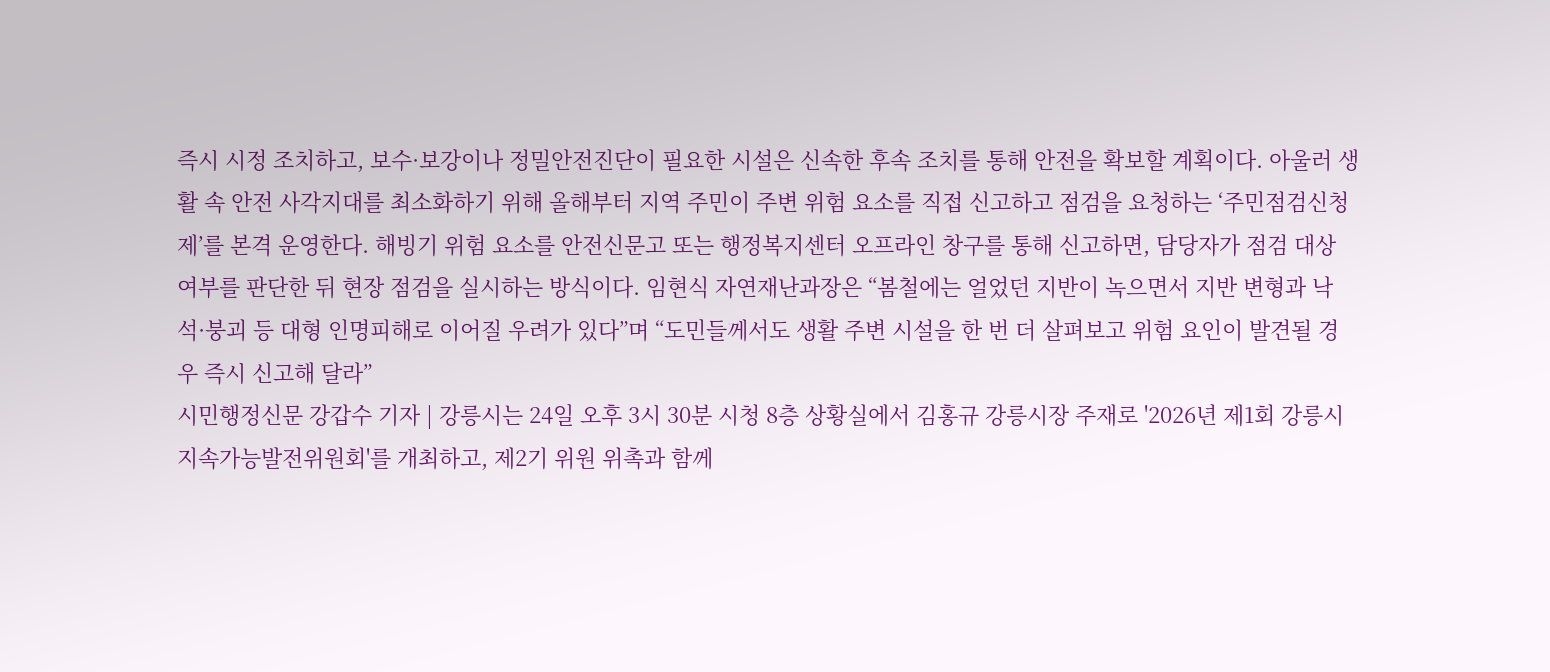즉시 시정 조치하고, 보수·보강이나 정밀안전진단이 필요한 시설은 신속한 후속 조치를 통해 안전을 확보할 계획이다. 아울러 생활 속 안전 사각지대를 최소화하기 위해 올해부터 지역 주민이 주변 위험 요소를 직접 신고하고 점검을 요청하는 ‘주민점검신청제’를 본격 운영한다. 해빙기 위험 요소를 안전신문고 또는 행정복지센터 오프라인 창구를 통해 신고하면, 담당자가 점검 대상 여부를 판단한 뒤 현장 점검을 실시하는 방식이다. 임현식 자연재난과장은 “봄철에는 얼었던 지반이 녹으면서 지반 변형과 낙석·붕괴 등 대형 인명피해로 이어질 우려가 있다”며 “도민들께서도 생활 주변 시설을 한 번 더 살펴보고 위험 요인이 발견될 경우 즉시 신고해 달라”
시민행정신문 강갑수 기자 | 강릉시는 24일 오후 3시 30분 시청 8층 상황실에서 김홍규 강릉시장 주재로 '2026년 제1회 강릉시 지속가능발전위원회'를 개최하고, 제2기 위원 위촉과 함께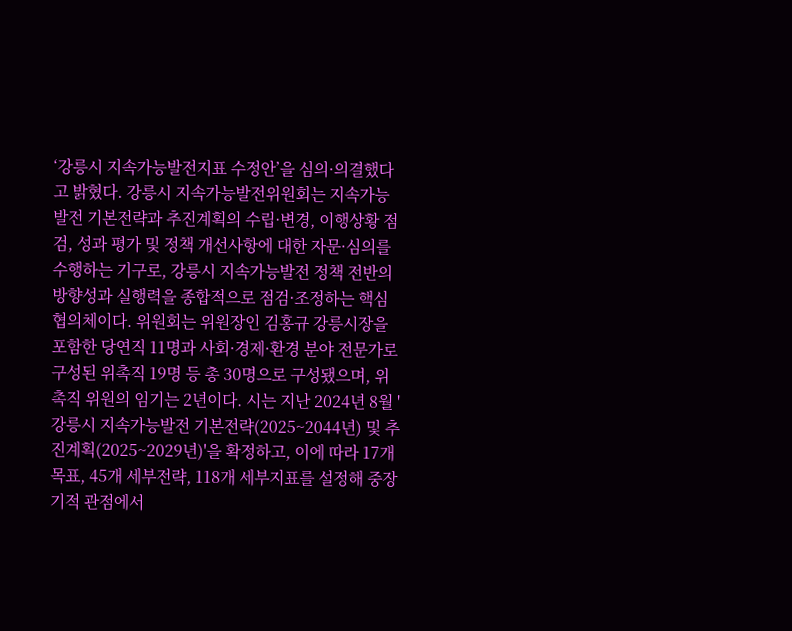‘강릉시 지속가능발전지표 수정안’을 심의·의결했다고 밝혔다. 강릉시 지속가능발전위원회는 지속가능발전 기본전략과 추진계획의 수립·변경, 이행상황 점검, 성과 평가 및 정책 개선사항에 대한 자문·심의를 수행하는 기구로, 강릉시 지속가능발전 정책 전반의 방향성과 실행력을 종합적으로 점검·조정하는 핵심 협의체이다. 위원회는 위원장인 김홍규 강릉시장을 포함한 당연직 11명과 사회·경제·환경 분야 전문가로 구성된 위촉직 19명 등 총 30명으로 구성됐으며, 위촉직 위원의 임기는 2년이다. 시는 지난 2024년 8월 '강릉시 지속가능발전 기본전략(2025~2044년) 및 추진계획(2025~2029년)'을 확정하고, 이에 따라 17개 목표, 45개 세부전략, 118개 세부지표를 설정해 중장기적 관점에서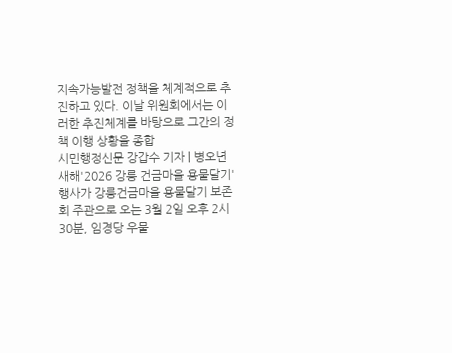지속가능발전 정책을 체계적으로 추진하고 있다. 이날 위원회에서는 이러한 추진체계를 바탕으로 그간의 정책 이행 상황을 종합
시민행정신문 강갑수 기자 | 병오년 새해'2026 강릉 건금마을 용물달기'행사가 강릉건금마을 용물달기 보존회 주관으로 오는 3월 2일 오후 2시 30분, 임경당 우물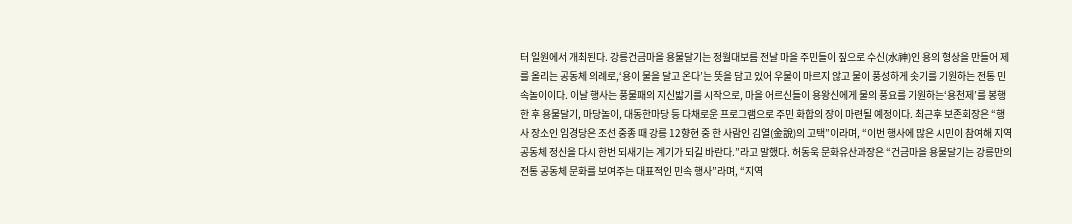터 일원에서 개최된다. 강릉건금마을 용물달기는 정월대보름 전날 마을 주민들이 짚으로 수신(水神)인 용의 형상을 만들어 제를 올리는 공동체 의례로,‘용이 물을 달고 온다’는 뜻을 담고 있어 우물이 마르지 않고 물이 풍성하게 솟기를 기원하는 전통 민속놀이이다. 이날 행사는 풍물패의 지신밟기를 시작으로, 마을 어르신들이 용왕신에게 물의 풍요를 기원하는‘용천제’를 봉행한 후 용물달기, 마당놀이, 대동한마당 등 다채로운 프로그램으로 주민 화합의 장이 마련될 예정이다. 최근후 보존회장은 “행사 장소인 임경당은 조선 중종 때 강릉 12향현 중 한 사람인 김열(金說)의 고택”이라며, “이번 행사에 많은 시민이 참여해 지역 공동체 정신을 다시 한번 되새기는 계기가 되길 바란다.”라고 말했다. 허동욱 문화유산과장은 “건금마을 용물달기는 강릉만의 전통 공동체 문화를 보여주는 대표적인 민속 행사”라며, “지역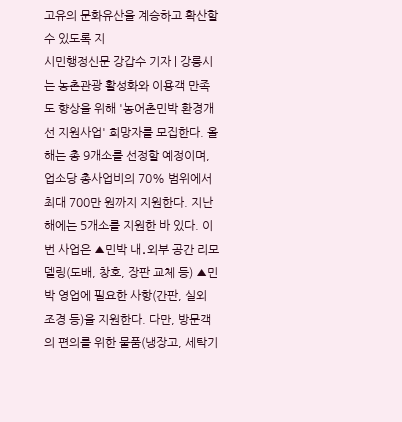고유의 문화유산을 계승하고 확산할 수 있도록 지
시민행정신문 강갑수 기자 | 강릉시는 농촌관광 활성화와 이용객 만족도 향상을 위해 '농어촌민박 환경개선 지원사업' 희망자를 모집한다. 올해는 총 9개소를 선정할 예정이며, 업소당 총사업비의 70% 범위에서 최대 700만 원까지 지원한다. 지난해에는 5개소를 지원한 바 있다. 이번 사업은 ▲민박 내․외부 공간 리모델링(도배, 창호, 장판 교체 등) ▲민박 영업에 필요한 사항(간판, 실외 조경 등)을 지원한다. 다만, 방문객의 편의를 위한 물품(냉장고, 세탁기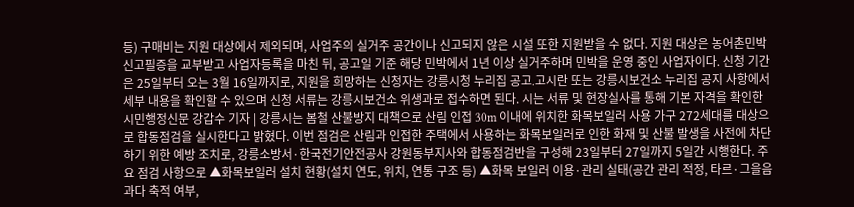등) 구매비는 지원 대상에서 제외되며, 사업주의 실거주 공간이나 신고되지 않은 시설 또한 지원받을 수 없다. 지원 대상은 농어촌민박 신고필증을 교부받고 사업자등록을 마친 뒤, 공고일 기준 해당 민박에서 1년 이상 실거주하며 민박을 운영 중인 사업자이다. 신청 기간은 25일부터 오는 3월 16일까지로, 지원을 희망하는 신청자는 강릉시청 누리집 공고․고시란 또는 강릉시보건소 누리집 공지 사항에서 세부 내용을 확인할 수 있으며 신청 서류는 강릉시보건소 위생과로 접수하면 된다. 시는 서류 및 현장실사를 통해 기본 자격을 확인한
시민행정신문 강갑수 기자 | 강릉시는 봄철 산불방지 대책으로 산림 인접 30m 이내에 위치한 화목보일러 사용 가구 272세대를 대상으로 합동점검을 실시한다고 밝혔다. 이번 점검은 산림과 인접한 주택에서 사용하는 화목보일러로 인한 화재 및 산불 발생을 사전에 차단하기 위한 예방 조치로, 강릉소방서·한국전기안전공사 강원동부지사와 합동점검반을 구성해 23일부터 27일까지 5일간 시행한다. 주요 점검 사항으로 ▲화목보일러 설치 현황(설치 연도, 위치, 연통 구조 등) ▲화목 보일러 이용·관리 실태(공간 관리 적정, 타르·그을음 과다 축적 여부,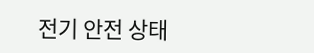전기 안전 상태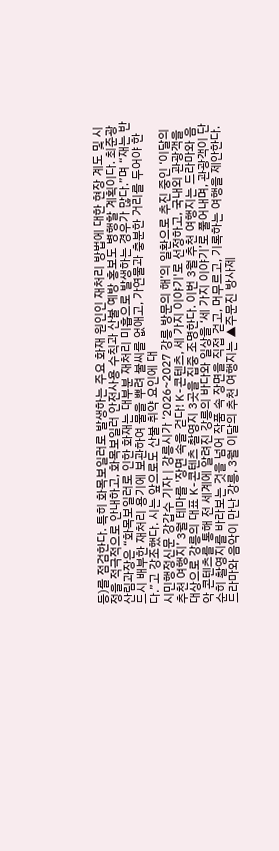등)를 점검한다. 특히 화목보일러로 발생하는 주요 화재 원인인 재처리 방법에 대한 현장 계도 및 시정을 적극적으로 안내하고, 화목보일러 안전사용 수칙과 산불 예방 홍보도 병행할 계획이다. 최준광 산림과장은 “화목보일러로 인한 화재는 대부분 재처리 미흡으로 발생하는 경우가 많다.”며 “재는 반드시 배부한 재처리 용기에 보관하여 물을 뿌려 불씨를 없애고, 가연물과 충분한 거리를 두어야 한다.”고 강조했다. 시는 앞으로도 산불 취약 요인에 대
시민행정신문 강갑수 기자 | 강릉시가 ‘2026~2027 강릉 방문의 해’의 일환으로 추진 중인 ‘이달의 추천 여행지’ 3월 테마를 '장면 속을 걷다! K-콘텐츠, 세 가지 이야기'로 선정하고, 국내외 관광객을 대상으로 강릉의 대표 K-콘텐츠 촬영지 3곳을 집중 조명한다. 이번 3월 추천 여행지는 드라마와 음악 콘텐츠를 통해 전 세계에 알려진 강릉의 바다와 일상을 ‘세 가지 이야기’로 풀어내며, 관광객이 단순히 촬영지를 바라보는 것을 넘어 작품 속 장면을 직접 걷고, 머무르고, 기록하는 여행을 제안한다. 드라마와 음악이 만난 강릉, 3월 이달의 추천 여행지는 ▲주문진 방사제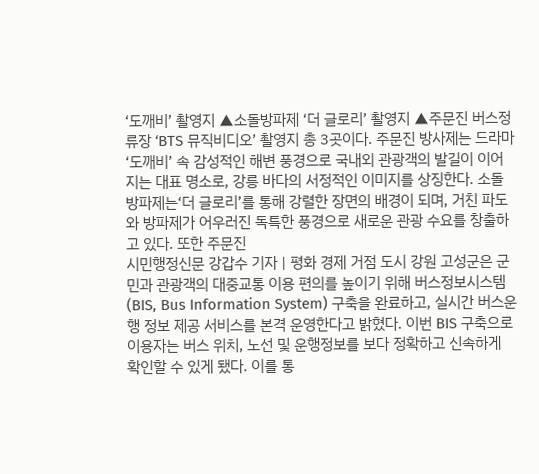‘도깨비’ 촬영지 ▲소돌방파제 ‘더 글로리’ 촬영지 ▲주문진 버스정류장 ‘BTS 뮤직비디오’ 촬영지 총 3곳이다. 주문진 방사제는 드라마 ‘도깨비’ 속 감성적인 해변 풍경으로 국내외 관광객의 발길이 이어지는 대표 명소로, 강릉 바다의 서정적인 이미지를 상징한다. 소돌방파제는‘더 글로리’를 통해 강렬한 장면의 배경이 되며, 거친 파도와 방파제가 어우러진 독특한 풍경으로 새로운 관광 수요를 창출하고 있다. 또한 주문진
시민행정신문 강갑수 기자 | 평화 경제 거점 도시 강원 고성군은 군민과 관광객의 대중교통 이용 편의를 높이기 위해 버스정보시스템(BIS, Bus Information System) 구축을 완료하고, 실시간 버스운행 정보 제공 서비스를 본격 운영한다고 밝혔다. 이번 BIS 구축으로 이용자는 버스 위치, 노선 및 운행정보를 보다 정확하고 신속하게 확인할 수 있게 됐다. 이를 통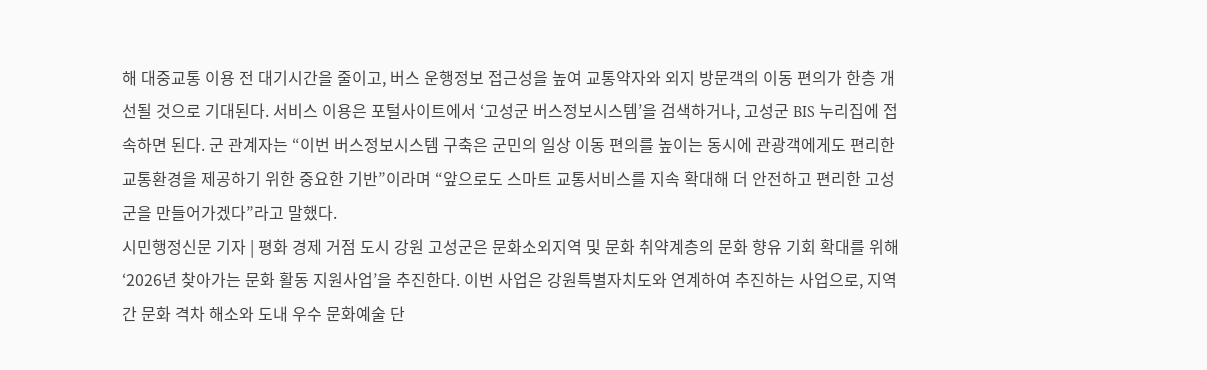해 대중교통 이용 전 대기시간을 줄이고, 버스 운행정보 접근성을 높여 교통약자와 외지 방문객의 이동 편의가 한층 개선될 것으로 기대된다. 서비스 이용은 포털사이트에서 ‘고성군 버스정보시스템’을 검색하거나, 고성군 BIS 누리집에 접속하면 된다. 군 관계자는 “이번 버스정보시스템 구축은 군민의 일상 이동 편의를 높이는 동시에 관광객에게도 편리한 교통환경을 제공하기 위한 중요한 기반”이라며 “앞으로도 스마트 교통서비스를 지속 확대해 더 안전하고 편리한 고성군을 만들어가겠다”라고 말했다.
시민행정신문 기자 | 평화 경제 거점 도시 강원 고성군은 문화소외지역 및 문화 취약계층의 문화 향유 기회 확대를 위해 ‘2026년 찾아가는 문화 활동 지원사업’을 추진한다. 이번 사업은 강원특별자치도와 연계하여 추진하는 사업으로, 지역 간 문화 격차 해소와 도내 우수 문화예술 단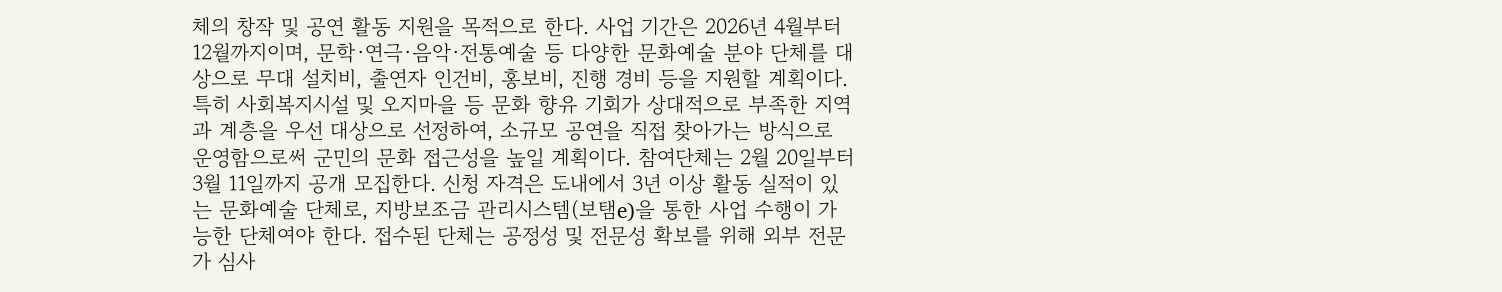체의 창작 및 공연 활동 지원을 목적으로 한다. 사업 기간은 2026년 4월부터 12월까지이며, 문학·연극·음악·전통예술 등 다양한 문화예술 분야 단체를 대상으로 무대 설치비, 출연자 인건비, 홍보비, 진행 경비 등을 지원할 계획이다. 특히 사회복지시설 및 오지마을 등 문화 향유 기회가 상대적으로 부족한 지역과 계층을 우선 대상으로 선정하여, 소규모 공연을 직접 찾아가는 방식으로 운영함으로써 군민의 문화 접근성을 높일 계획이다. 참여단체는 2월 20일부터 3월 11일까지 공개 모집한다. 신청 자격은 도내에서 3년 이상 활동 실적이 있는 문화예술 단체로, 지방보조금 관리시스템(보탬e)을 통한 사업 수행이 가능한 단체여야 한다. 접수된 단체는 공정성 및 전문성 확보를 위해 외부 전문가 심사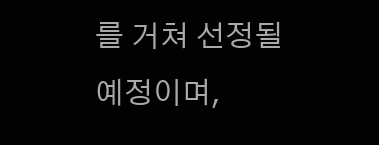를 거쳐 선정될 예정이며,